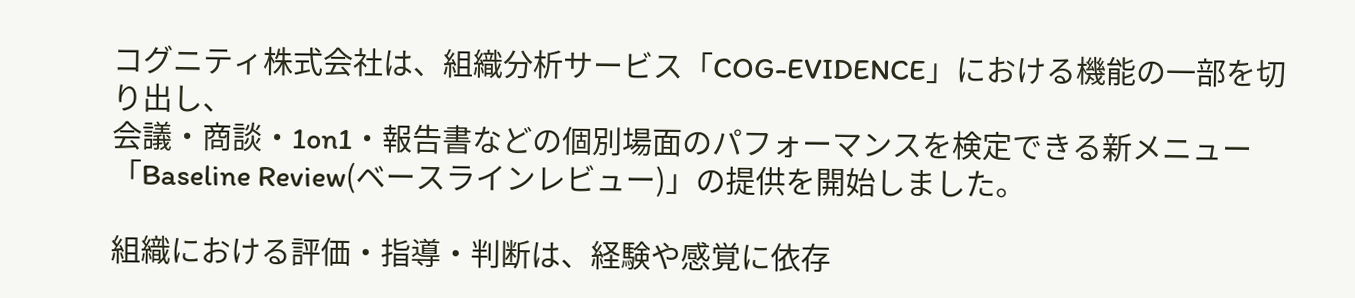コグニティ株式会社は、組織分析サービス「COG-EVIDENCE」における機能の一部を切り出し、
会議・商談・1on1・報告書などの個別場面のパフォーマンスを検定できる新メニュー
「Baseline Review(ベースラインレビュー)」の提供を開始しました。

組織における評価・指導・判断は、経験や感覚に依存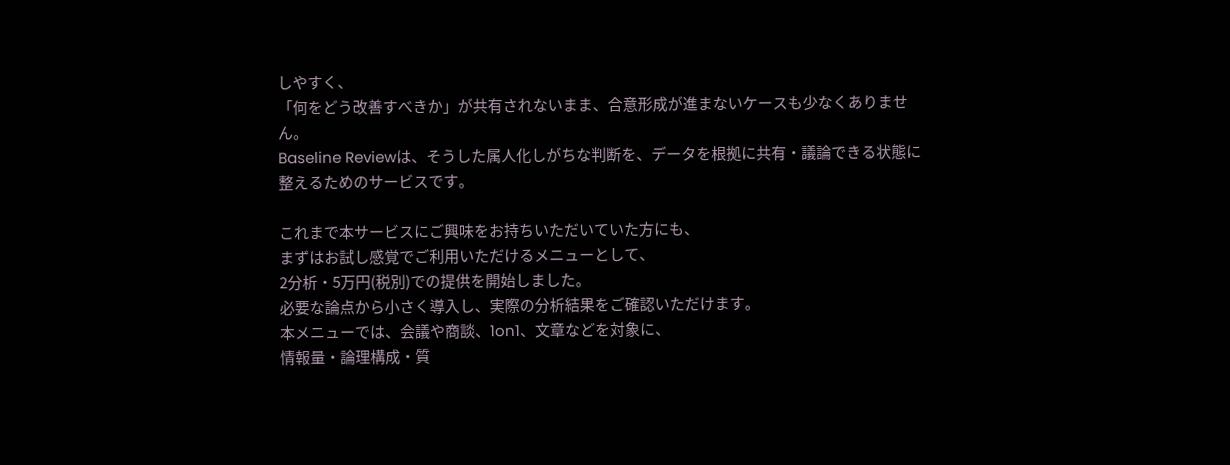しやすく、
「何をどう改善すべきか」が共有されないまま、合意形成が進まないケースも少なくありません。
Baseline Reviewは、そうした属人化しがちな判断を、データを根拠に共有・議論できる状態に整えるためのサービスです。

これまで本サービスにご興味をお持ちいただいていた方にも、
まずはお試し感覚でご利用いただけるメニューとして、
2分析・5万円(税別)での提供を開始しました。
必要な論点から小さく導入し、実際の分析結果をご確認いただけます。
本メニューでは、会議や商談、1on1、文章などを対象に、
情報量・論理構成・質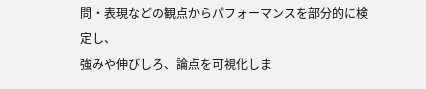問・表現などの観点からパフォーマンスを部分的に検定し、
強みや伸びしろ、論点を可視化しま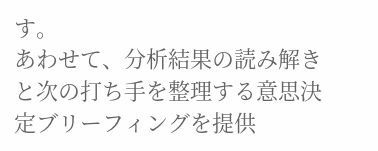す。
あわせて、分析結果の読み解きと次の打ち手を整理する意思決定ブリーフィングを提供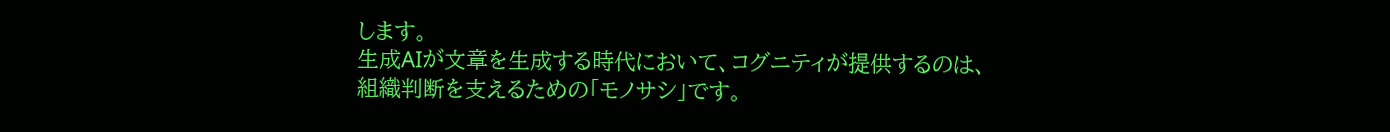します。
生成AIが文章を生成する時代において、コグニティが提供するのは、
組織判断を支えるための「モノサシ」です。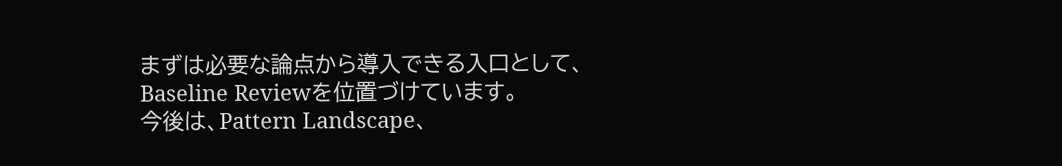まずは必要な論点から導入できる入口として、Baseline Reviewを位置づけています。
今後は、Pattern Landscape、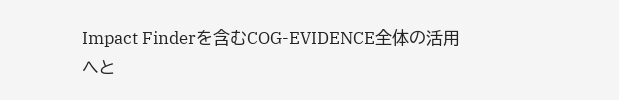Impact Finderを含むCOG-EVIDENCE全体の活用へと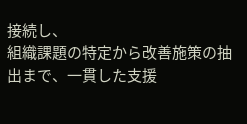接続し、
組織課題の特定から改善施策の抽出まで、一貫した支援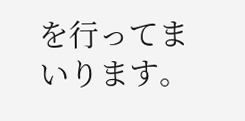を行ってまいります。